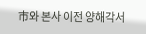市와 본사 이전 양해각서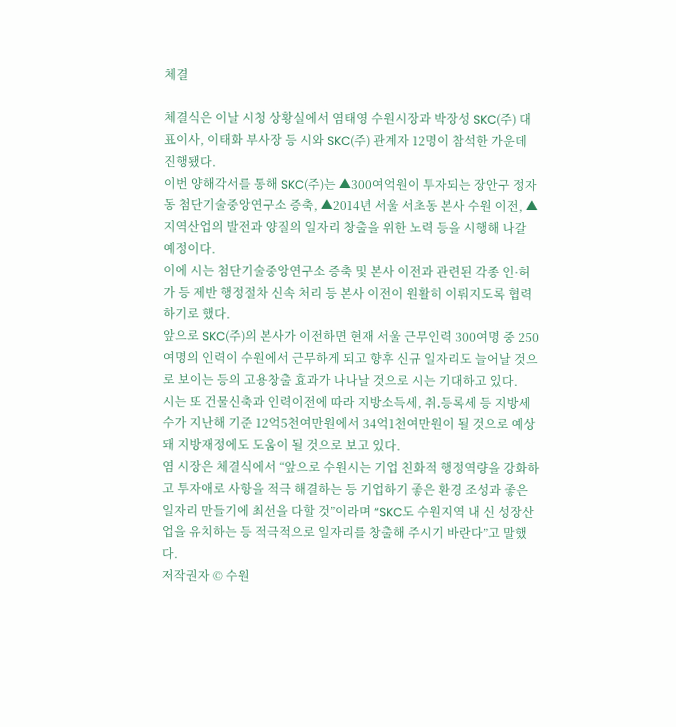체결

체결식은 이날 시청 상황실에서 염태영 수원시장과 박장성 SKC(주) 대표이사, 이태화 부사장 등 시와 SKC(주) 관계자 12명이 참석한 가운데 진행됐다.
이번 양해각서를 통해 SKC(주)는 ▲300여억원이 투자되는 장안구 정자동 첨단기술중앙연구소 증축, ▲2014년 서울 서초동 본사 수원 이전, ▲지역산업의 발전과 양질의 일자리 창출을 위한 노력 등을 시행해 나갈 예정이다.
이에 시는 첨단기술중앙연구소 증축 및 본사 이전과 관련된 각종 인·허가 등 제반 행정절차 신속 처리 등 본사 이전이 원활히 이뤄지도록 협력하기로 했다.
앞으로 SKC(주)의 본사가 이전하면 현재 서울 근무인력 300여명 중 250여명의 인력이 수원에서 근무하게 되고 향후 신규 일자리도 늘어날 것으로 보이는 등의 고용창출 효과가 나나날 것으로 시는 기대하고 있다.
시는 또 건물신축과 인력이전에 따라 지방소득세, 취․등록세 등 지방세수가 지난해 기준 12억5천여만원에서 34억1천여만원이 될 것으로 예상돼 지방재정에도 도움이 될 것으로 보고 있다.
염 시장은 체결식에서 “앞으로 수원시는 기업 친화적 행정역량을 강화하고 투자애로 사항을 적극 해결하는 등 기업하기 좋은 환경 조성과 좋은 일자리 만들기에 최선을 다할 것”이라며 “SKC도 수원지역 내 신 성장산업을 유치하는 등 적극적으로 일자리를 창출해 주시기 바란다”고 말했다.
저작권자 © 수원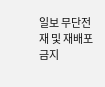일보 무단전재 및 재배포 금지